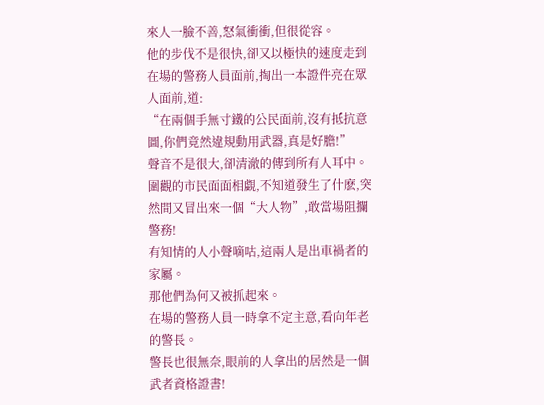來人一臉不善,怒氣衝衝,但很從容。
他的步伐不是很快,卻又以極快的速度走到在場的警務人員面前,掏出一本證件亮在眾人面前,道:
“在兩個手無寸鐵的公民面前,沒有抵抗意圖,你們竟然違規動用武器,真是好膽!”
聲音不是很大,卻清澈的傳到所有人耳中。
圍觀的市民面面相覷,不知道發生了什麽,突然間又冒出來一個“大人物”,敢當場阻攔警務!
有知情的人小聲嘀咕,這兩人是出車禍者的家屬。
那他們為何又被抓起來。
在場的警務人員一時拿不定主意,看向年老的警長。
警長也很無奈,眼前的人拿出的居然是一個武者資格證書!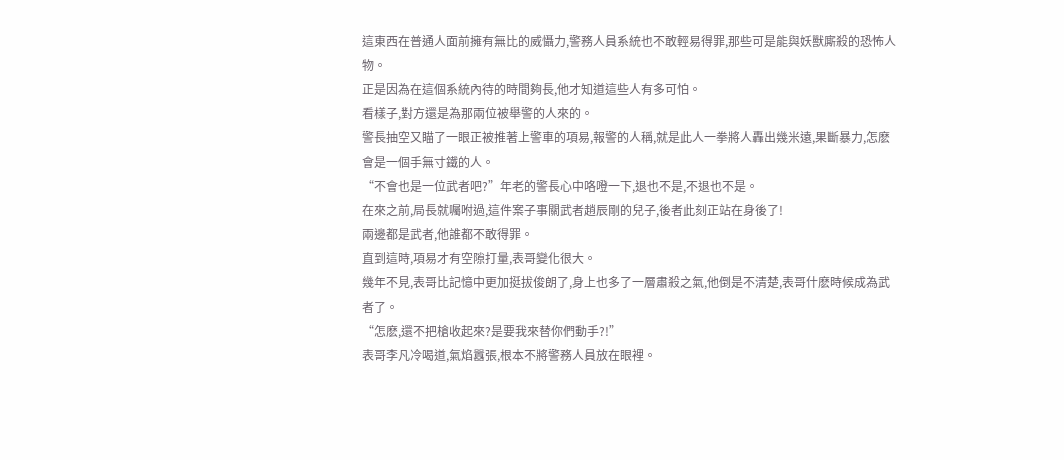這東西在普通人面前擁有無比的威懾力,警務人員系統也不敢輕易得罪,那些可是能與妖獸廝殺的恐怖人物。
正是因為在這個系統內待的時間夠長,他才知道這些人有多可怕。
看樣子,對方還是為那兩位被舉警的人來的。
警長抽空又瞄了一眼正被推著上警車的項易,報警的人稱,就是此人一拳將人轟出幾米遠,果斷暴力,怎麽會是一個手無寸鐵的人。
“不會也是一位武者吧?”年老的警長心中咯噔一下,退也不是,不退也不是。
在來之前,局長就囑咐過,這件案子事關武者趙辰剛的兒子,後者此刻正站在身後了!
兩邊都是武者,他誰都不敢得罪。
直到這時,項易才有空隙打量,表哥變化很大。
幾年不見,表哥比記憶中更加挺拔俊朗了,身上也多了一層肅殺之氣,他倒是不清楚,表哥什麽時候成為武者了。
“怎麽,還不把槍收起來?是要我來替你們動手?!”
表哥李凡冷喝道,氣焰囂張,根本不將警務人員放在眼裡。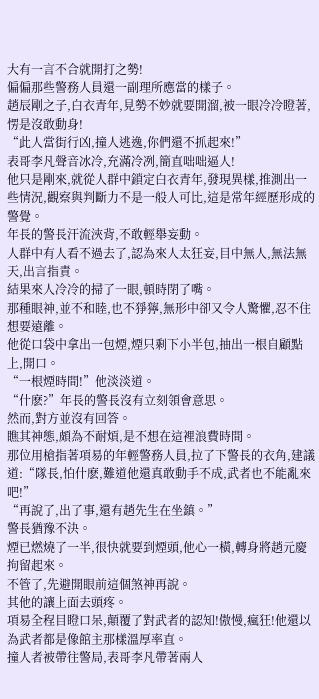大有一言不合就開打之勢!
偏偏那些警務人員還一副理所應當的樣子。
趙辰剛之子,白衣青年,見勢不妙就要開溜,被一眼冷冷瞪著,愣是沒敢動身!
“此人當街行凶,撞人逃逸,你們還不抓起來!”
表哥李凡聲音冰冷,充滿冷冽,簡直咄咄逼人!
他只是剛來,就從人群中鎖定白衣青年,發現異樣,推測出一些情況,觀察與判斷力不是一般人可比,這是常年經歷形成的警覺。
年長的警長汗流浹背,不敢輕舉妄動。
人群中有人看不過去了,認為來人太狂妄,目中無人,無法無天,出言指責。
結果來人冷冷的掃了一眼,頓時閉了嘴。
那種眼神,並不和睦,也不猙獰,無形中卻又令人驚懼,忍不住想要遠離。
他從口袋中拿出一包煙,煙只剩下小半包,抽出一根自顧點上,開口。
“一根煙時間!”他淡淡道。
“什麽?”年長的警長沒有立刻領會意思。
然而,對方並沒有回答。
瞧其神態,頗為不耐煩,是不想在這裡浪費時間。
那位用槍指著項易的年輕警務人員,拉了下警長的衣角,建議道:“隊長,怕什麽,難道他還真敢動手不成,武者也不能亂來吧!”
“再說了,出了事,還有趙先生在坐鎮。”
警長猶豫不決。
煙已燃燒了一半,很快就要到煙頭,他心一橫,轉身將趙元慶拘留起來。
不管了,先避開眼前這個煞神再說。
其他的讓上面去頭疼。
項易全程目瞪口呆,顛覆了對武者的認知!傲慢,瘋狂!他還以為武者都是像館主那樣溫厚率直。
撞人者被帶往警局,表哥李凡帶著兩人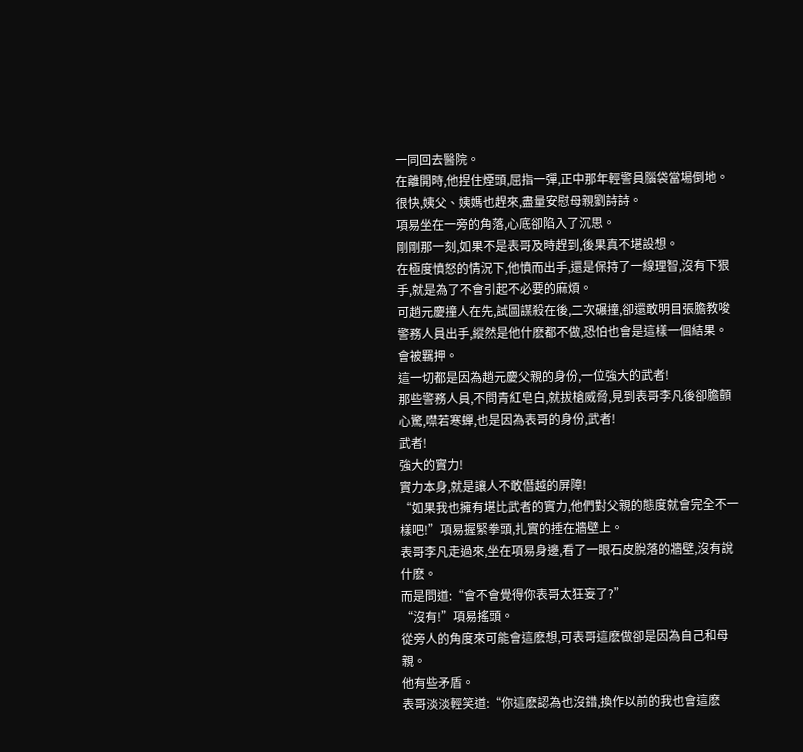一同回去醫院。
在離開時,他捏住煙頭,屈指一彈,正中那年輕警員腦袋當場倒地。
很快,姨父、姨媽也趕來,盡量安慰母親劉詩詩。
項易坐在一旁的角落,心底卻陷入了沉思。
剛剛那一刻,如果不是表哥及時趕到,後果真不堪設想。
在極度憤怒的情況下,他憤而出手,還是保持了一線理智,沒有下狠手,就是為了不會引起不必要的麻煩。
可趙元慶撞人在先,試圖謀殺在後,二次碾撞,卻還敢明目張膽教唆警務人員出手,縱然是他什麽都不做,恐怕也會是這樣一個結果。
會被羈押。
這一切都是因為趙元慶父親的身份,一位強大的武者!
那些警務人員,不問青紅皂白,就拔槍威脅,見到表哥李凡後卻膽顫心驚,噤若寒蟬,也是因為表哥的身份,武者!
武者!
強大的實力!
實力本身,就是讓人不敢僭越的屏障!
“如果我也擁有堪比武者的實力,他們對父親的態度就會完全不一樣吧!”項易握緊拳頭,扎實的捶在牆壁上。
表哥李凡走過來,坐在項易身邊,看了一眼石皮脫落的牆壁,沒有說什麽。
而是問道:“會不會覺得你表哥太狂妄了?”
“沒有!”項易搖頭。
從旁人的角度來可能會這麽想,可表哥這麽做卻是因為自己和母親。
他有些矛盾。
表哥淡淡輕笑道:“你這麽認為也沒錯,換作以前的我也會這麽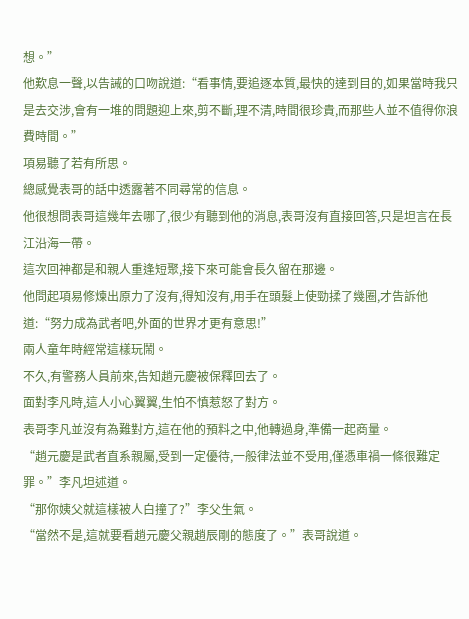想。”
他歎息一聲,以告誡的口吻說道:“看事情,要追逐本質,最快的達到目的,如果當時我只是去交涉,會有一堆的問題迎上來,剪不斷,理不清,時間很珍貴,而那些人並不值得你浪費時間。”
項易聽了若有所思。
總感覺表哥的話中透露著不同尋常的信息。
他很想問表哥這幾年去哪了,很少有聽到他的消息,表哥沒有直接回答,只是坦言在長江沿海一帶。
這次回神都是和親人重逢短聚,接下來可能會長久留在那邊。
他問起項易修煉出原力了沒有,得知沒有,用手在頭髮上使勁揉了幾圈,才告訴他道:“努力成為武者吧,外面的世界才更有意思!”
兩人童年時經常這樣玩鬧。
不久,有警務人員前來,告知趙元慶被保釋回去了。
面對李凡時,這人小心翼翼,生怕不慎惹怒了對方。
表哥李凡並沒有為難對方,這在他的預料之中,他轉過身,準備一起商量。
“趙元慶是武者直系親屬,受到一定優待,一般律法並不受用,僅憑車禍一條很難定罪。”李凡坦述道。
“那你姨父就這樣被人白撞了?”李父生氣。
“當然不是,這就要看趙元慶父親趙辰剛的態度了。”表哥說道。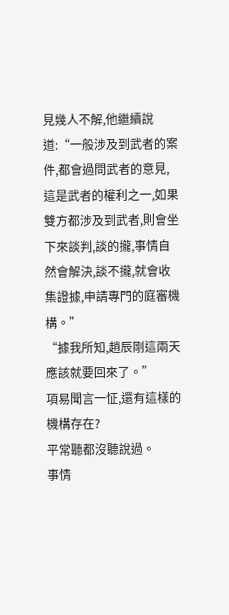見幾人不解,他繼續說道:“一般涉及到武者的案件,都會過問武者的意見,這是武者的權利之一,如果雙方都涉及到武者,則會坐下來談判,談的攏,事情自然會解決,談不攏,就會收集證據,申請專門的庭審機構。”
“據我所知,趙辰剛這兩天應該就要回來了。”
項易聞言一怔,還有這樣的機構存在?
平常聽都沒聽說過。
事情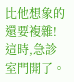比他想象的還要複雜!
這時,急診室門開了。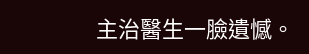主治醫生一臉遺憾。